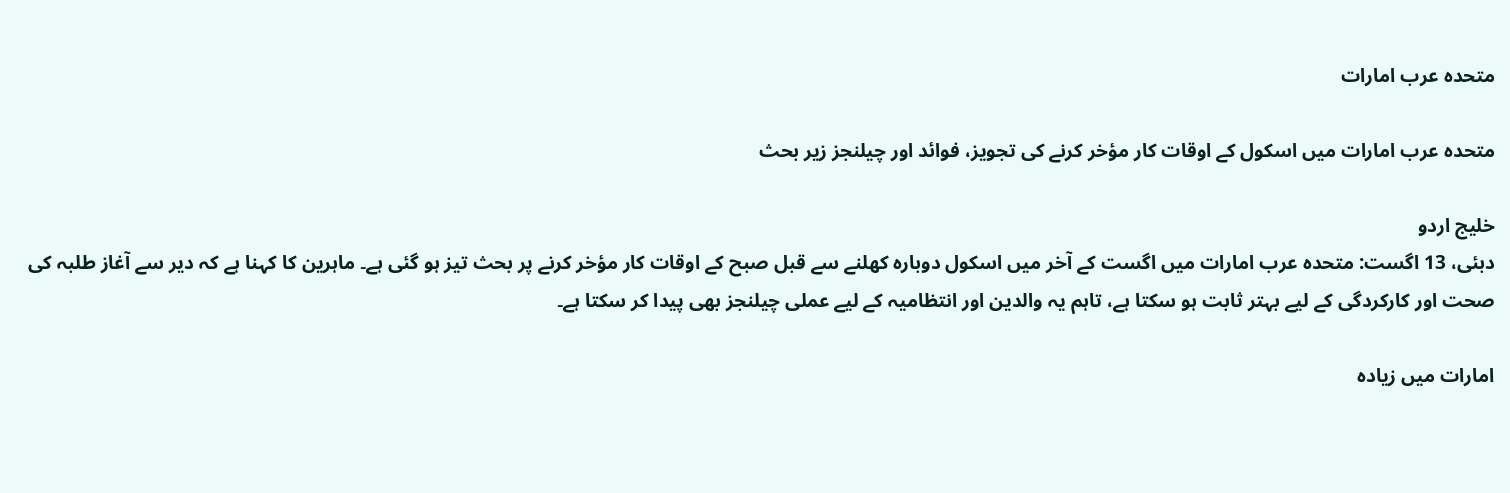متحدہ عرب امارات

متحدہ عرب امارات میں اسکول کے اوقات کار مؤخر کرنے کی تجویز، فوائد اور چیلنجز زیر بحث

خلیج اردو
دبئی، 13 اگست: متحدہ عرب امارات میں اگست کے آخر میں اسکول دوبارہ کھلنے سے قبل صبح کے اوقات کار مؤخر کرنے پر بحث تیز ہو گئی ہے۔ ماہرین کا کہنا ہے کہ دیر سے آغاز طلبہ کی صحت اور کارکردگی کے لیے بہتر ثابت ہو سکتا ہے، تاہم یہ والدین اور انتظامیہ کے لیے عملی چیلنجز بھی پیدا کر سکتا ہے۔

امارات میں زیادہ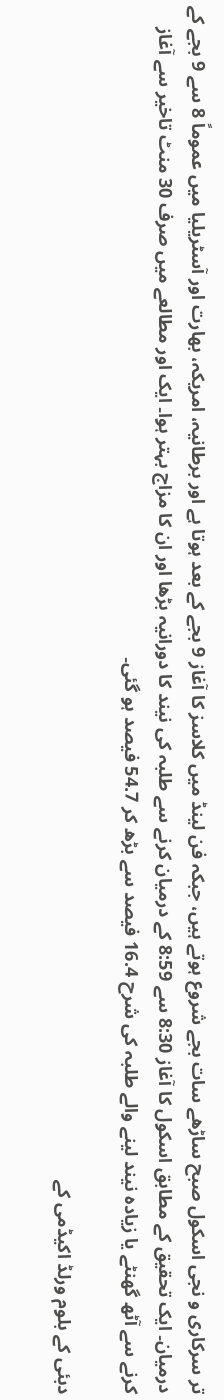تر سرکاری و نجی اسکول صبح ساڑھے سات بجے شروع ہوتے ہیں، جبکہ فن لینڈ میں کلاسز کا آغاز 9 بجے کے بعد ہوتا ہے اور برطانیہ، امریکہ، بھارت اور آسٹریلیا میں عموماً 8 سے 9 بجے کے درمیان۔ ایک تحقیق کے مطابق اسکول کا آغاز 8:30 سے 8:59 کے درمیان کرنے سے طلبہ کی نیند کا دورانیہ بڑھا اور ان کا مزاج بہتر ہوا۔ ایک اور مطالعے میں صرف 30 منٹ تاخیر سے آغاز کرنے سے آٹھ گھنٹے یا زیادہ نیند لینے والے طلبہ کی شرح 16.4 فیصد سے بڑھ کر 54.7 فیصد ہو گئی۔

دبئی کے بلوم ورلڈ اکیڈمی کے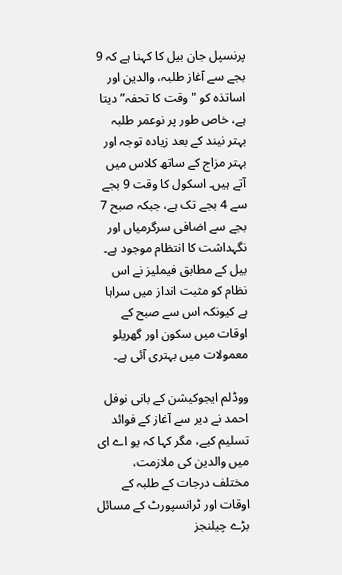پرنسپل جان بیل کا کہنا ہے کہ 9 بجے سے آغاز طلبہ، والدین اور اساتذہ کو "وقت کا تحفہ” دیتا ہے، خاص طور پر نوعمر طلبہ بہتر نیند کے بعد زیادہ توجہ اور بہتر مزاج کے ساتھ کلاس میں آتے ہیں۔ اسکول کا وقت 9 بجے سے 4 بجے تک ہے، جبکہ صبح 7 بجے سے اضافی سرگرمیاں اور نگہداشت کا انتظام موجود ہے۔ بیل کے مطابق فیملیز نے اس نظام کو مثبت انداز میں سراہا ہے کیونکہ اس سے صبح کے اوقات میں سکون اور گھریلو معمولات میں بہتری آئی ہے۔

ووڈلم ایجوکیشن کے بانی نوفل احمد نے دیر سے آغاز کے فوائد تسلیم کیے، مگر کہا کہ یو اے ای میں والدین کی ملازمت، مختلف درجات کے طلبہ کے اوقات اور ٹرانسپورٹ کے مسائل بڑے چیلنجز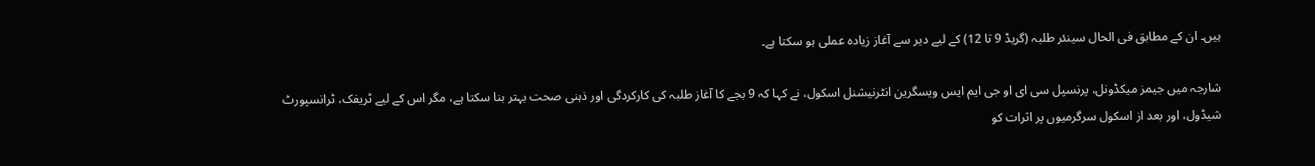ہیں۔ ان کے مطابق فی الحال سینئر طلبہ (گریڈ 9 تا 12) کے لیے دیر سے آغاز زیادہ عملی ہو سکتا ہے۔

شارجہ میں جیمز میکڈونل، پرنسپل سی ای او جی ایم ایس ویسگرین انٹرنیشنل اسکول، نے کہا کہ 9 بجے کا آغاز طلبہ کی کارکردگی اور ذہنی صحت بہتر بنا سکتا ہے، مگر اس کے لیے ٹریفک، ٹرانسپورٹ شیڈول، اور بعد از اسکول سرگرمیوں پر اثرات کو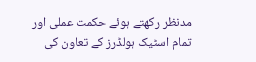مدنظر رکھتے ہوئے حکمت عملی اور تمام اسٹیک ہولڈرز کے تعاون کی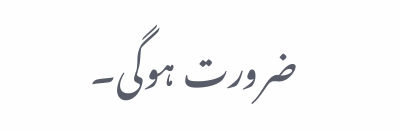ضرورت ہوگی۔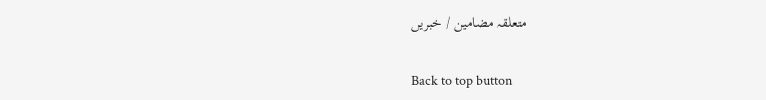متعلقہ مضامین / خبریں

Back to top button